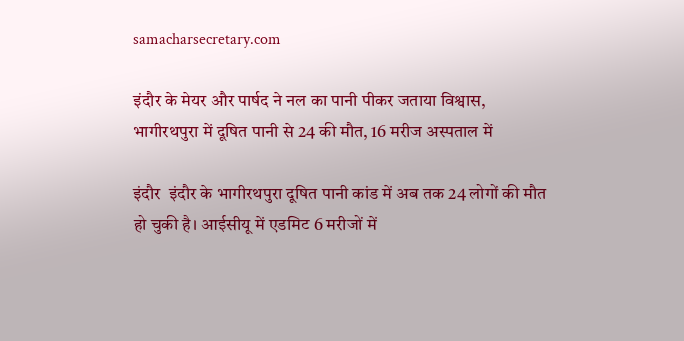samacharsecretary.com

इंदौर के मेयर और पार्षद ने नल का पानी पीकर जताया विश्वास, भागीरथपुरा में दूषित पानी से 24 की मौत, 16 मरीज अस्पताल में

इंदौर  इंदौर के भागीरथपुरा दूषित पानी कांड में अब तक 24 लोगों की मौत हो चुकी है। आईसीयू में एडमिट 6 मरीजों में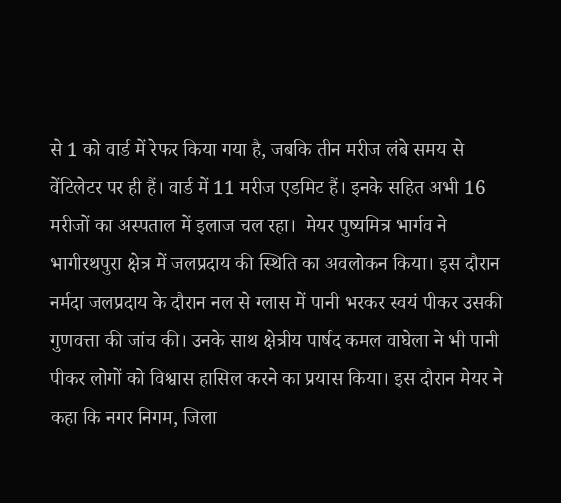से 1 को वार्ड में रेफर किया गया है, जबकि तीन मरीज लंबे समय से वेंटिलेटर पर ही हैं। वार्ड में 11 मरीज एडमिट हैं। इनके सहित अभी 16 मरीजों का अस्पताल में इलाज चल रहा।  मेयर पुष्यमित्र भार्गव ने भागीरथपुरा क्षेत्र में जलप्रदाय की स्थिति का अवलोकन किया। इस दौरान नर्मदा जलप्रदाय के दौरान नल से ग्लास में पानी भरकर स्वयं पीकर उसकी गुणवत्ता की जांच की। उनके साथ क्षेत्रीय पार्षद कमल वाघेला ने भी पानी पीकर लोगों को विश्वास हासिल करने का प्रयास किया। इस दौरान मेयर ने कहा कि नगर निगम, जिला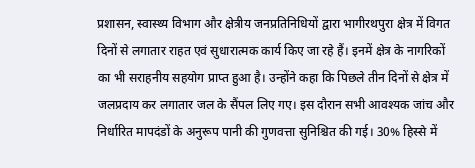प्रशासन, स्वास्थ्य विभाग और क्षेत्रीय जनप्रतिनिधियों द्वारा भागीरथपुरा क्षेत्र में विगत दिनों से लगातार राहत एवं सुधारात्मक कार्य किए जा रहे हैं। इनमें क्षेत्र के नागरिकों का भी सराहनीय सहयोग प्राप्त हुआ है। उन्होंने कहा कि पिछले तीन दिनों से क्षेत्र में जलप्रदाय कर लगातार जल के सैंपल लिए गए। इस दौरान सभी आवश्यक जांच और निर्धारित मापदंडों के अनुरूप पानी की गुणवत्ता सुनिश्चित की गई। 30% हिस्से में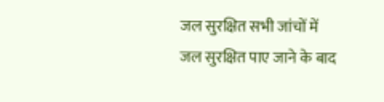जल सुरक्षित सभी जांचों में जल सुरक्षित पाए जाने के बाद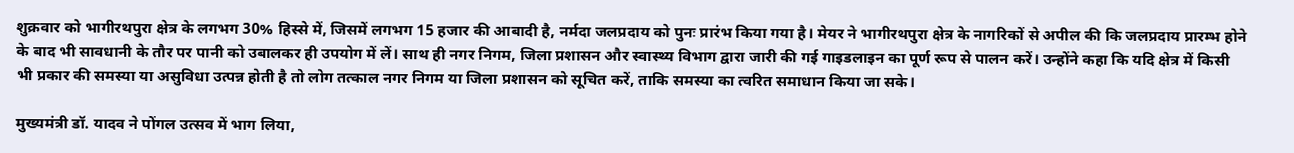शुक्रवार को भागीरथपुरा क्षेत्र के लगभग 30% हिस्से में, जिसमें लगभग 15 हजार की आबादी है, नर्मदा जलप्रदाय को पुनः प्रारंभ किया गया है। मेयर ने भागीरथपुरा क्षेत्र के नागरिकों से अपील की कि जलप्रदाय प्रारम्भ होने के बाद भी सावधानी के तौर पर पानी को उबालकर ही उपयोग में लें। साथ ही नगर निगम, जिला प्रशासन और स्वास्थ्य विभाग द्वारा जारी की गई गाइडलाइन का पूर्ण रूप से पालन करें। उन्होंने कहा कि यदि क्षेत्र में किसी भी प्रकार की समस्या या असुविधा उत्पन्न होती है तो लोग तत्काल नगर निगम या जिला प्रशासन को सूचित करें, ताकि समस्या का त्वरित समाधान किया जा सके।

मुख्यमंत्री डॉ. यादव ने पोंगल उत्सव में भाग लिया,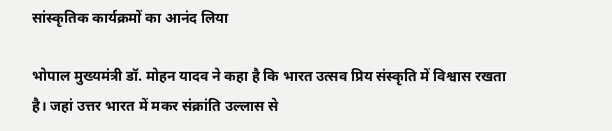सांस्कृतिक कार्यक्रमों का आनंद लिया

भोपाल मुख्यमंत्री डॉ. मोहन यादव ने कहा है कि भारत उत्सव प्रिय संस्कृति में विश्वास रखता है। जहां उत्तर भारत में मकर संक्रांति उल्लास से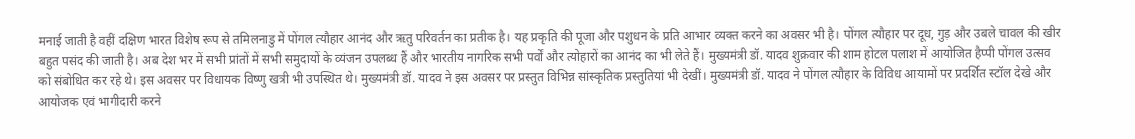मनाई जाती है वहीं दक्षिण भारत विशेष रूप से तमिलनाडु में पोंगल त्यौहार आनंद और ऋतु परिवर्तन का प्रतीक है। यह प्रकृति की पूजा और पशुधन के प्रति आभार व्यक्त करने का अवसर भी है। पोंगल त्यौहार पर दूध, गुड़ और उबले चावल की खीर बहुत पसंद की जाती है। अब देश भर में सभी प्रांतों में सभी समुदायों के व्यंजन उपलब्ध हैं और भारतीय नागरिक सभी पर्वों और त्योहारों का आनंद का भी लेते हैं। मुख्यमंत्री डॉ. यादव शुक्रवार की शाम होटल पलाश में आयोजित हैप्पी पोंगल उत्सव को संबोधित कर रहे थे। इस अवसर पर विधायक विष्णु खत्री भी उपस्थित थे। मुख्यमंत्री डॉ. यादव ने इस अवसर पर प्रस्तुत विभिन्न सांस्कृतिक प्रस्तुतियां भी देखीं। मुख्यमंत्री डॉ. यादव ने पोंगल त्यौहार के विविध आयामों पर प्रदर्शित स्टॉल देखे और आयोजक एवं भागीदारी करने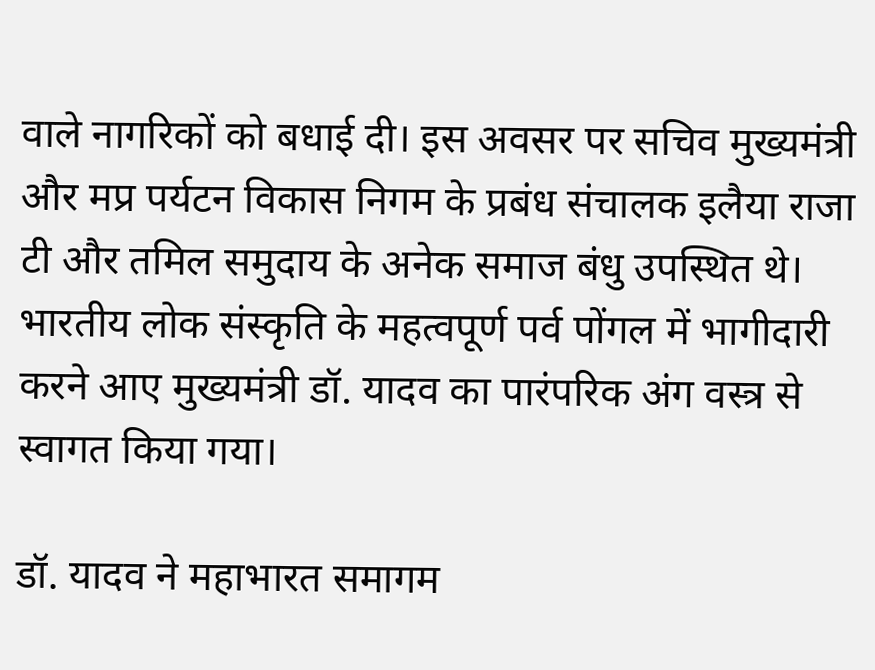वाले नागरिकों को बधाई दी। इस अवसर पर सचिव मुख्यमंत्री और मप्र पर्यटन विकास निगम के प्रबंध संचालक इलैया राजा टी और तमिल समुदाय के अनेक समाज बंधु उपस्थित थे। भारतीय लोक संस्कृति के महत्वपूर्ण पर्व पोंगल में भागीदारी करने आए मुख्यमंत्री डॉ. यादव का पारंपरिक अंग वस्त्र से स्वागत किया गया।

डॉ. यादव ने महाभारत समागम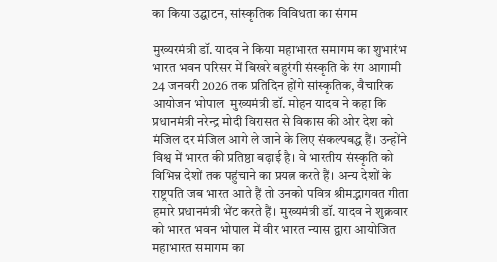का किया उद्घाटन, सांस्कृतिक विविधता का संगम

मुख्यरमंत्री डॉ. यादव ने किया महाभारत समागम का शुभारंभ भारत भवन परिसर में बिखरे बहुरंगी संस्कृति के रंग आगामी 24 जनवरी 2026 तक प्रतिदिन होंगे सांस्कृतिक, वैचारिक आयोजन भोपाल  मुख्यमंत्री डॉ. मोहन यादव ने कहा कि प्रधानमंत्री नरेन्द्र मोदी विरासत से विकास की ओर देश को मंजिल दर मंजिल आगे ले जाने के लिए संकल्पबद्ध हैं। उन्होंने विश्व में भारत की प्रतिष्ठा बढ़ाई है। वे भारतीय संस्कृति को विभिन्न देशों तक पहुंचाने का प्रयत्न करते हैं। अन्य देशों के राष्ट्रपति जब भारत आते हैं तो उनको पवित्र श्रीमद्भागवत गीता हमारे प्रधानमंत्री भेंट करते हैं। मुख्यमंत्री डॉ. यादव ने शुक्रवार को भारत भवन भोपाल में वीर भारत न्यास द्वारा आयोजित महाभारत समागम का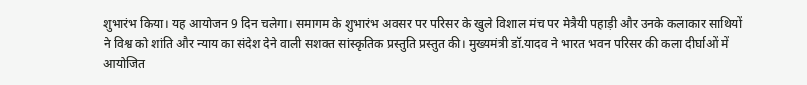शुभारंभ किया। यह आयोजन 9 दिन चलेगा। समागम के शुभारंभ अवसर पर परिसर के खुले विशाल मंच पर मेत्रैयी पहाड़ी और उनके कलाकार साथियों ने विश्व को शांति और न्याय का संदेश देने वाली सशक्त सांस्कृतिक प्रस्तुति प्रस्तुत की। मुख्यमंत्री डॉ.यादव ने भारत भवन परिसर की कला दीर्घाओं में आयोजित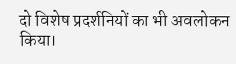दो विशेष प्रदर्शनियों का भी अवलोकन किया।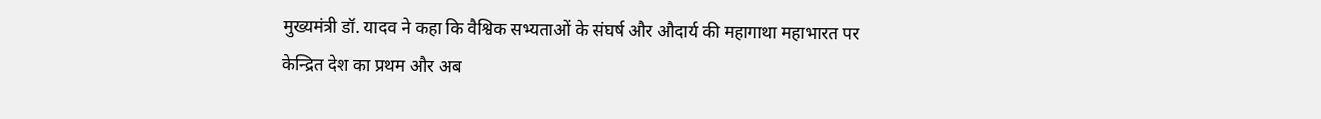मुख्यमंत्री डॉ. यादव ने कहा कि वैश्विक सभ्यताओं के संघर्ष और औदार्य की महागाथा महाभारत पर केन्द्रित देश का प्रथम और अब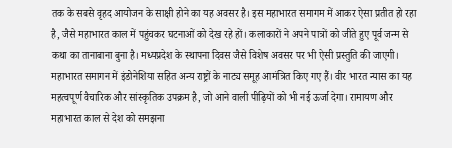तक के सबसे वृहद आयोजन के साक्षी होने का यह अवसर है। इस महाभारत समागम में आकर ऐसा प्रतीत हो रहा है, जैसे महाभारत काल में पहुंचकर घटनाओं को देख रहे हों। कलाकारों ने अपने पात्रों को जीते हुए पूर्व जन्म से कथा का तानाबाना बुना है। मध्यप्रदेश के स्थापना दिवस जैसे विशेष अवसर पर भी ऐसी प्रस्तुति की जाएगी। महाभारत समागन में इंडोनेशिया सहित अन्य राष्ट्रों के नाट्य समूह आमंत्रित किए गए हैं। वीर भारत न्यास का यह महत्वपूर्ण वैचारिक और सांस्कृतिक उपक्रम है, जो आने वाली पीढ़ियों को भी नई ऊर्जा देगा। रामायण और महाभारत काल से देश को समझना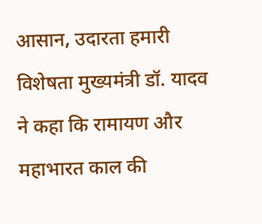आसान, उदारता हमारी विशेषता मुख्यमंत्री डॉ. यादव ने कहा कि रामायण और महाभारत काल की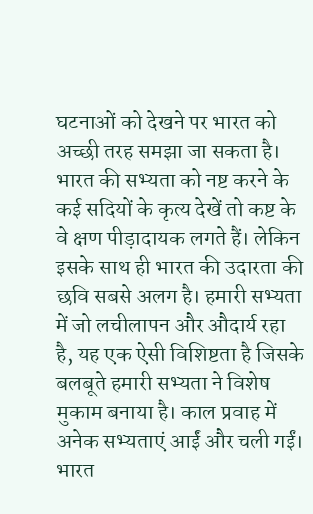घटनाओं को देखने पर भारत को अच्छी तरह समझा जा सकता है। भारत की सभ्यता को नष्ट करने के कई सदियों के कृत्य देखें तो कष्ट के वे क्षण पीड़ादायक लगते हैं। लेकिन इसके साथ ही भारत की उदारता की छवि सबसे अलग है। हमारी सभ्यता में जो लचीलापन और औदार्य रहा है, यह एक ऐसी विशिष्टता है जिसके बलबूते हमारी सभ्यता ने विशेष मुकाम बनाया है। काल प्रवाह में अनेक सभ्यताएं आईं और चली गईं। भारत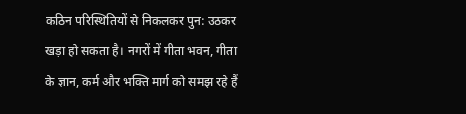कठिन परिस्थितियों से निकलकर पुन: उठकर खड़ा हो सकता है। नगरों में गीता भवन, गीता के ज्ञान, कर्म और भक्ति मार्ग को समझ रहे हैं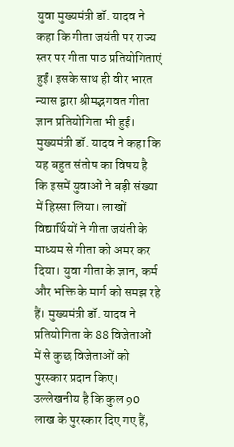युवा मुख्यमंत्री डॉ. यादव ने कहा कि गीता जयंती पर राज्य स्तर पर गीता पाठ प्रतियोगिताएं हुईं। इसके साथ ही वीर भारत न्यास द्वारा श्रीमद्भगवत गीता ज्ञान प्रतियोगिता भी हुई। मुख्यमंत्री डॉ. यादव ने कहा कि यह बहुत संतोष का विषय है कि इसमें युवाओं ने बड़ी संख्या में हिस्सा लिया। लाखों विद्यार्थियों ने गीता जयंती के माध्यम से गीता को अमर कर दिया। युवा गीता के ज्ञान, कर्म और भक्ति के मार्ग को समझ रहे हैं। मुख्यमंत्री डॉ. यादव ने प्रतियोगिता के 88 विजेताओं में से कुछ विजेताओं को पुरस्कार प्रदान किए। उल्लेखनीय है कि कुल 90 लाख के पुरस्कार दिए गए हैं,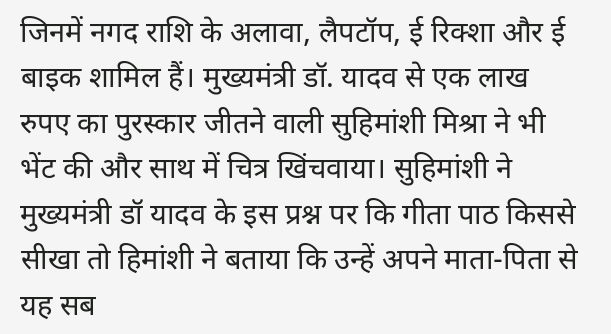जिनमें नगद राशि के अलावा, लैपटॉप, ई रिक्शा और ई बाइक शामिल हैं। मुख्यमंत्री डॉ. यादव से एक लाख रुपए का पुरस्कार जीतने वाली सुहिमांशी मिश्रा ने भी भेंट की और साथ में चित्र खिंचवाया। सुहिमांशी ने मुख्यमंत्री डॉ यादव के इस प्रश्न पर कि गीता पाठ किससे सीखा तो हिमांशी ने बताया कि उन्हें अपने माता-पिता से यह सब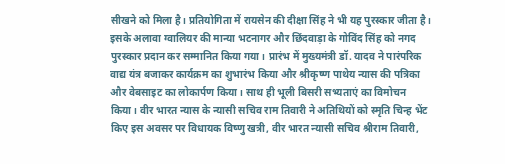सीखने को मिला है। प्रतियोगिता में रायसेन की दीक्षा सिंह ने भी यह पुरस्कार जीता है। इसके अलावा ग्वालियर की मान्या भटनागर और छिंदवाड़ा के गोविंद सिंह को नगद पुरस्कार प्रदान कर सम्मानित किया गया। प्रारंभ में मुख्यमंत्री डॉ. यादव ने पारंपरिक वाद्य यंत्र बजाकर कार्यक्रम का शुभारंभ किया और श्रीकृष्ण पाथेय न्यास की पत्रिका और वेबसाइट का लोकार्पण किया। साथ ही भूली बिसरी सभ्यताएं का विमोचन किया। वीर भारत न्यास के न्यासी सचिव राम तिवारी ने अतिथियों को स्मृति चिन्ह भेंट किए इस अवसर पर विधायक विष्णु खत्री, वीर भारत न्यासी सचिव श्रीराम तिवारी,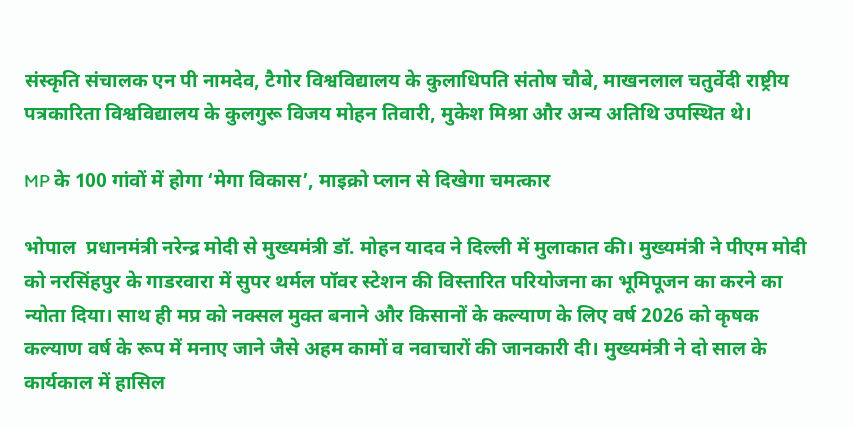संस्कृति संचालक एन पी नामदेव, टैगोर विश्वविद्यालय के कुलाधिपति संतोष चौबे, माखनलाल चतुर्वेदी राष्ट्रीय पत्रकारिता विश्वविद्यालय के कुलगुरू विजय मोहन तिवारी, मुकेश मिश्रा और अन्य अतिथि उपस्थित थे।

MP के 100 गांवों में होगा ‘मेगा विकास’, माइक्रो प्लान से दिखेगा चमत्कार

भोपाल  प्रधानमंत्री नरेन्द्र मोदी से मुख्यमंत्री डॉ. मोहन यादव ने दिल्ली में मुलाकात की। मुख्यमंत्री ने पीएम मोदी को नरसिंहपुर के गाडरवारा में सुपर थर्मल पॉवर स्टेशन की विस्तारित परियोजना का भूमिपूजन का करने का न्योता दिया। साथ ही मप्र को नक्सल मुक्त बनाने और किसानों के कल्याण के लिए वर्ष 2026 को कृषक कल्याण वर्ष के रूप में मनाए जाने जैसे अहम कामों व नवाचारों की जानकारी दी। मुख्यमंत्री ने दो साल के कार्यकाल में हासिल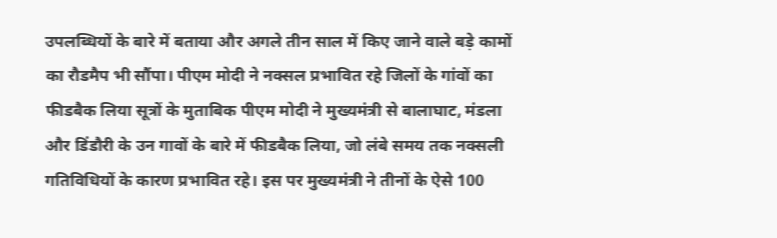उपलब्धियों के बारे में बताया और अगले तीन साल में किए जाने वाले बड़े कामों का रौडमैप भी सौंपा। पीएम मोदी ने नक्सल प्रभावित रहे जिलों के गांवों का फीडबैक लिया सूत्रों के मुताबिक पीएम मोदी ने मुख्यमंत्री से बालाघाट, मंडला और डिंडौरी के उन गावों के बारे में फीडबैक लिया, जो लंबे समय तक नक्सली गतिविधियों के कारण प्रभावित रहे। इस पर मुख्यमंत्री ने तीनों के ऐसे 100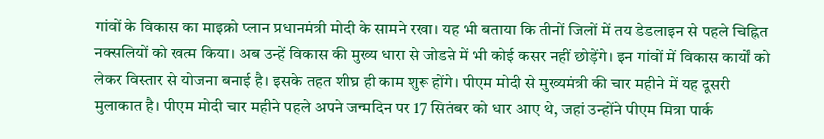गांवों के विकास का माइक्रो प्लान प्रधानमंत्री मोदी के सामने रखा। यह भी बताया कि तीनों जिलों में तय डेडलाइन से पहले चिह्नित नक्सलियों को खत्म किया। अब उन्हें विकास की मुख्य धारा से जोडऩे में भी कोई कसर नहीं छोड़ेंगे। इन गांवों में विकास कार्यों को लेकर विस्तार से योजना बनाई है। इसके तहत शीघ्र ही काम शुरू होंगे। पीएम मोदी से मुख्यमंत्री की चार महीने में यह दूसरी मुलाकात है। पीएम मोदी चार महीने पहले अपने जन्मदिन पर 17 सितंबर को धार आए थे, जहां उन्होंने पीएम मित्रा पार्क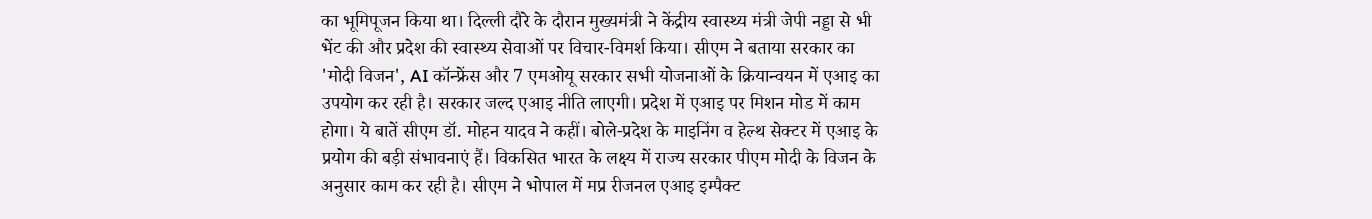का भूमिपूजन किया था। दिल्ली दौरे के दौरान मुख्यमंत्री ने केंद्रीय स्वास्थ्य मंत्री जेपी नड्डा से भी भेंट की और प्रदेश की स्वास्थ्य सेवाओं पर विचार-विमर्श किया। सीएम ने बताया सरकार का 'मोदी विजन', AI कॉन्फ्रेंस और 7 एमओयू सरकार सभी योजनाओं के क्रियान्वयन में एआइ का उपयोग कर रही है। सरकार जल्द एआइ नीति लाएगी। प्रदेश में एआइ पर मिशन मोड में काम होगा। ये बातें सीएम डॉ. मोहन यादव ने कहीं। बोले-प्रदेश के माइनिंग व हेल्थ सेक्टर में एआइ के प्रयोग की बड़ी संभावनाएं हैं। विकसित भारत के लक्ष्य में राज्य सरकार पीएम मोदी के विजन के अनुसार काम कर रही है। सीएम ने भोपाल में मप्र रीजनल एआइ इम्पैक्ट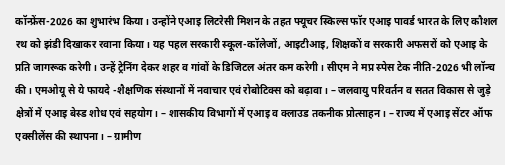कॉन्फ्रेंस-2026 का शुभारंभ किया। उन्होंने एआइ लिटरेसी मिशन के तहत फ्यूचर स्किल्स फॉर एआइ पावर्ड भारत के लिए कौशल रथ को झंडी दिखाकर रवाना किया। यह पहल सरकारी स्कूल-कॉलेजों, आइटीआइ, शिक्षकों व सरकारी अफसरों को एआइ के प्रति जागरूक करेगी। उन्हें ट्रेनिंग देकर शहर व गांवों के डिजिटल अंतर कम करेगी। सीएम ने मप्र स्पेस टेक नीति-2026 भी लॉन्च की। एमओयू से ये फायदे -शैक्षणिक संस्थानों में नवाचार एवं रोबोटिक्स को बढ़ावा। – जलवायु परिवर्तन व सतत विकास से जुड़े क्षेत्रों में एआइ बेस्ड शोध एवं सहयोग। – शासकीय विभागों में एआइ व क्लाउड तकनीक प्रोत्साहन। – राज्य में एआइ सेंटर ऑफ एक्सीलेंस की स्थापना। – ग्रामीण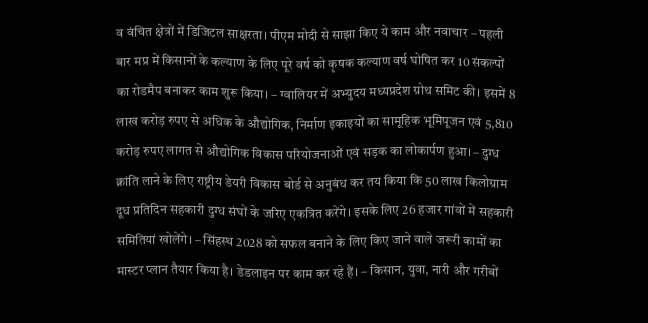व वंचित क्षेत्रों में डिजिटल साक्षरता। पीएम मोदी से साझा किए ये काम और नवाचार – पहली बार मप्र में किसानों के कल्याण के लिए पूरे वर्ष को कृषक कल्याण वर्ष घोषित कर 10 संकल्पों का रोडमैप बनाकर काम शुरू किया। – ग्वालियर में अभ्युदय मध्यप्रदेश ग्रोथ समिट की। इसमें 8 लाख करोड़ रुपए से अधिक के औद्योगिक, निर्माण इकाइयों का सामूहिक भूमिपूजन एवं 5,810 करोड़ रुपए लागत से औद्योगिक विकास परियोजनाओं एवं सड़क का लोकार्पण हुआ। – दुग्ध क्रांति लाने के लिए राष्ट्रीय डेयरी विकास बोर्ड से अनुबंध कर तय किया कि 50 लाख किलोग्राम दूध प्रतिदिन सहकारी दुग्ध संघों के जरिए एकत्रित करेंगे। इसके लिए 26 हजार गांवों में सहकारी समितियां खोलेंगे। – सिंहस्थ 2028 को सफल बनाने के लिए किए जाने वाले जरूरी कामों का मास्टर प्लान तैयार किया है। डेडलाइन पर काम कर रहे हैं। – किसान, युवा, नारी और गरीबों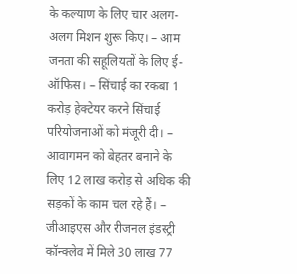के कल्याण के लिए चार अलग-अलग मिशन शुरू किए। – आम जनता की सहूलियतों के लिए ई-ऑफिस। – सिंचाई का रकबा 1 करोड़ हेक्टेयर करने सिंचाई परियोजनाओं को मंजूरी दी। – आवागमन को बेहतर बनाने के लिए 12 लाख करोड़ से अधिक की सड़कों के काम चल रहे हैं। – जीआइएस और रीजनल इंडस्ट्री कॉन्क्लेव में मिले 30 लाख 77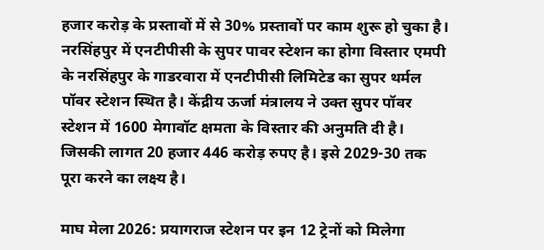हजार करोड़ के प्रस्तावों में से 30% प्रस्तावों पर काम शुरू हो चुका है। नरसिंहपुर में एनटीपीसी के सुपर पावर स्टेशन का होगा विस्तार एमपी के नरसिंहपुर के गाडरवारा में एनटीपीसी लिमिटेड का सुपर थर्मल पॉवर स्टेशन स्थित है। केंद्रीय ऊर्जा मंत्रालय ने उक्त सुपर पॉवर स्टेशन में 1600 मेगावॉट क्षमता के विस्तार की अनुमति दी है। जिसकी लागत 20 हजार 446 करोड़ रुपए है। इसे 2029-30 तक पूरा करने का लक्ष्य है।

माघ मेला 2026: प्रयागराज स्टेशन पर इन 12 ट्रेनों को मिलेगा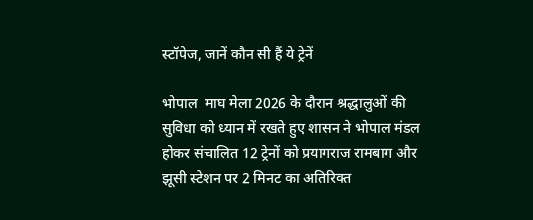स्टॉपेज, जानें कौन सी हैं ये ट्रेनें

भोपाल  माघ मेला 2026 के दौरान श्रद्धालुओं की सुविधा को ध्यान में रखते हुए शासन ने भोपाल मंडल होकर संचालित 12 ट्रेनों को प्रयागराज रामबाग और झूसी स्टेशन पर 2 मिनट का अतिरिक्त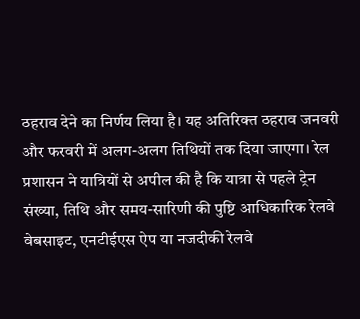ठहराव देने का निर्णय लिया है। यह अतिरिक्त ठहराव जनवरी और फरवरी में अलग-अलग तिथियों तक दिया जाएगा। रेल प्रशासन ने यात्रियों से अपील की है कि यात्रा से पहले ट्रेन संख्या, तिथि और समय-सारिणी की पुष्टि आधिकारिक रेलवे वेबसाइट, एनटीईएस ऐप या नजदीकी रेलवे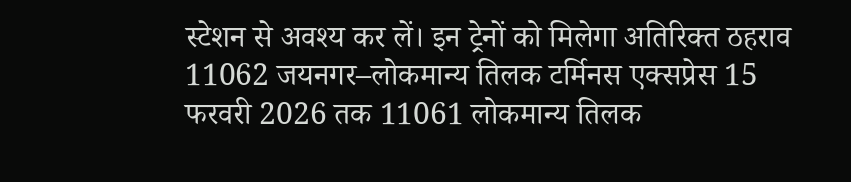स्टेशन से अवश्य कर लें। इन ट्रेनों को मिलेगा अतिरिक्त ठहराव 11062 जयनगर–लोकमान्य तिलक टर्मिनस एक्सप्रेस 15 फरवरी 2026 तक 11061 लोकमान्य तिलक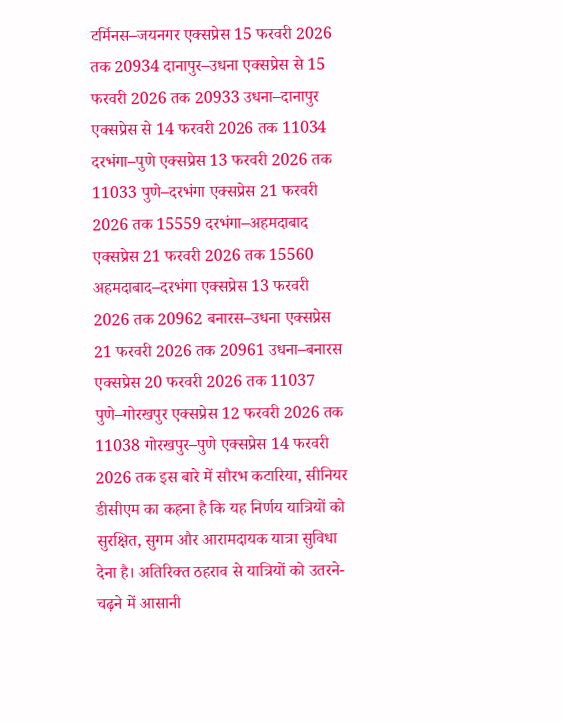टर्मिनस–जयनगर एक्सप्रेस 15 फरवरी 2026 तक 20934 दानापुर–उधना एक्सप्रेस से 15 फरवरी 2026 तक 20933 उधना–दानापुर एक्सप्रेस से 14 फरवरी 2026 तक 11034 दरभंगा–पुणे एक्सप्रेस 13 फरवरी 2026 तक 11033 पुणे–दरभंगा एक्सप्रेस 21 फरवरी 2026 तक 15559 दरभंगा–अहमदाबाद एक्सप्रेस 21 फरवरी 2026 तक 15560 अहमदाबाद–दरभंगा एक्सप्रेस 13 फरवरी 2026 तक 20962 बनारस–उधना एक्सप्रेस 21 फरवरी 2026 तक 20961 उधना–बनारस एक्सप्रेस 20 फरवरी 2026 तक 11037 पुणे–गोरखपुर एक्सप्रेस 12 फरवरी 2026 तक 11038 गोरखपुर–पुणे एक्सप्रेस 14 फरवरी 2026 तक इस बारे में सौरभ कटारिया, सीनियर डीसीएम का कहना है कि यह निर्णय यात्रियों को सुरक्षित, सुगम और आरामदायक यात्रा सुविधा देना है। अतिरिक्त ठहराव से यात्रियों को उतरने-चढ़ने में आसानी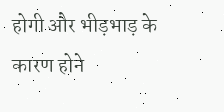होगी और भीड़भाड़ के कारण होने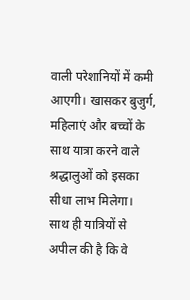वाली परेशानियों में कमी आएगी। खासकर बुजुर्ग, महिलाएं और बच्चों के साथ यात्रा करने वाले श्रद्धालुओं को इसका सीधा लाभ मिलेगा। साथ ही यात्रियों से अपील की है कि वे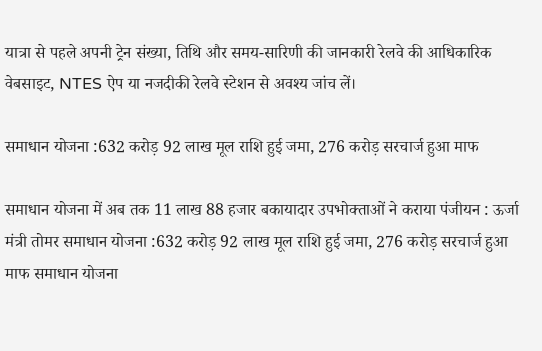यात्रा से पहले अपनी ट्रेन संख्या, तिथि और समय-सारिणी की जानकारी रेलवे की आधिकारिक वेबसाइट, NTES ऐप या नजदीकी रेलवे स्टेशन से अवश्य जांच लें।

समाधान योजना :632 करोड़ 92 लाख मूल राशि हुई जमा, 276 करोड़ सरचार्ज हुआ माफ

समाधान योजना में अब तक 11 लाख 88 हजार बकायादार उपभोक्‍ताओं ने कराया पंजीयन : ऊर्जा मंत्री तोमर समाधान योजना :632 करोड़ 92 लाख मूल राशि हुई जमा, 276 करोड़ सरचार्ज हुआ माफ समाधान योजना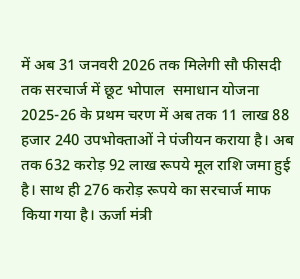में अब 31 जनवरी 2026 तक मिलेगी सौ फीसदी तक सरचार्ज में छूट भोपाल  समाधान योजना 2025-26 के प्रथम चरण में अब तक 11 लाख 88 हजार 240 उपभोक्ताओं ने पंजीयन कराया है। अब तक 632 करोड़ 92 लाख रूपये मूल राशि जमा हुई है। साथ ही 276 करोड़ रूपये का सरचार्ज माफ किया गया है। ऊर्जा मंत्री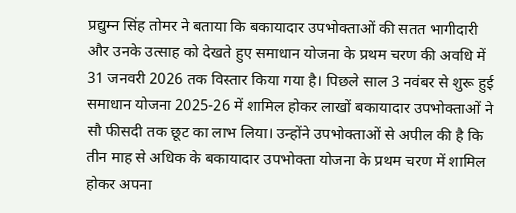प्रद्युम्न सिंह तोमर ने बताया कि बकायादार उपभोक्‍ताओं की सतत भागीदारी और उनके उत्‍साह को देखते हुए समाधान योजना के प्रथम चरण की अवधि में 31 जनवरी 2026 तक विस्‍तार किया गया है। पिछले साल 3 नवंबर से शुरू हुई समाधान योजना 2025-26 में शामिल होकर लाखों बकायादार उपभोक्‍ताओं ने सौ फीसदी तक छूट का लाभ लिया। उन्होंने उपभोक्‍ताओं से अपील की है कि तीन माह से अधिक के बकायादार उपभोक्‍ता योजना के प्रथम चरण में शामिल होकर अपना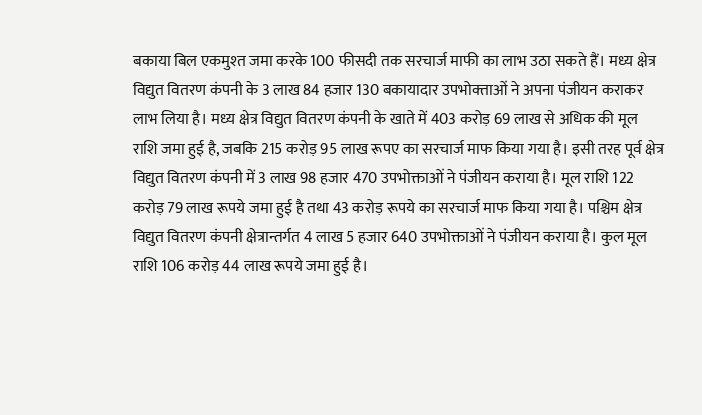बकाया बिल एकमुश्‍त जमा करके 100 फीसदी तक सरचार्ज माफी का लाभ उठा सकते हैं। मध्‍य क्षेत्र विद्युत वितरण कंपनी के 3 लाख 84 हजार 130 बकायादार उपभोक्‍ताओं ने अपना पंजीयन कराकर लाभ लिया है। मध्‍य क्षेत्र विद्युत वितरण कंपनी के खाते में 403 करोड़ 69 लाख से अधिक की मूल राशि जमा हुई है, जबकि 215 करोड़ 95 लाख रूपए का सरचार्ज माफ किया गया है। इसी तरह पूर्व क्षेत्र विद्युत वितरण कंपनी में 3 लाख 98 हजार 470 उपभोक्ताओं ने पंजीयन कराया है। मूल राशि 122 करोड़ 79 लाख रूपये जमा हुई है तथा 43 करोड़ रूपये का सरचार्ज माफ किया गया है। पश्चिम क्षेत्र विद्युत वितरण कंपनी क्षेत्रान्तर्गत 4 लाख 5 हजार 640 उपभोक्ताओं ने पंजीयन कराया है। कुल मूल राशि 106 करोड़ 44 लाख रूपये जमा हुई है।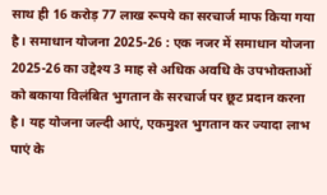साथ ही 16 करोड़ 77 लाख रूपये का सरचार्ज माफ किया गया है। समाधान योजना 2025-26 : एक नजर में समाधान योजना 2025-26 का उद्देश्य 3 माह से अधिक अवधि के उपभोक्ताओं को बकाया विलंबित भुगतान के सरचार्ज पर छूट प्रदान करना है। यह योजना जल्दी आएं, एकमुश्‍त भुगतान कर ज्यादा लाभ पाएं के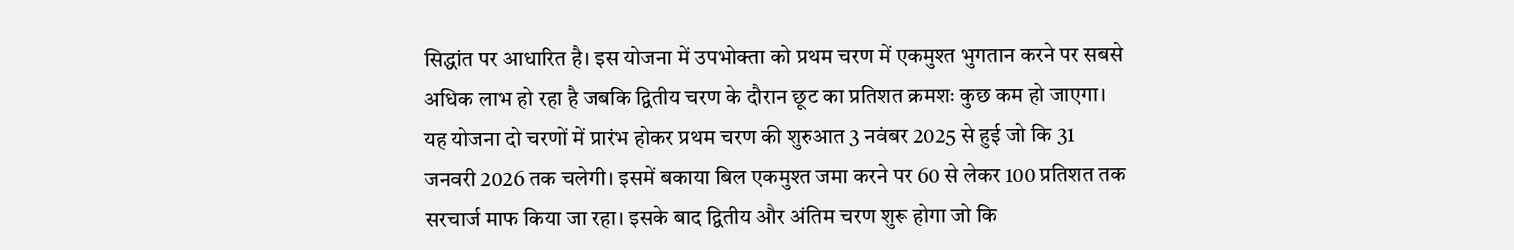सिद्धांत पर आधारित है। इस योजना में उपभोक्ता को प्रथम चरण में एकमुश्‍त भुगतान करने पर सबसे अधिक लाभ हो रहा है जबकि द्वितीय चरण के दौरान छूट का प्रतिशत क्रमशः कुछ कम हो जाएगा। यह योजना दो चरणों में प्रारंभ होकर प्रथम चरण की शुरुआत 3 नवंबर 2025 से हुई जो कि 31 जनवरी 2026 तक चलेगी। इसमें बकाया बिल एकमुश्‍त जमा करने पर 60 से लेकर 100 प्रतिशत तक सरचार्ज माफ किया जा रहा। इसके बाद द्वितीय और अंतिम चरण शुरू होगा जो कि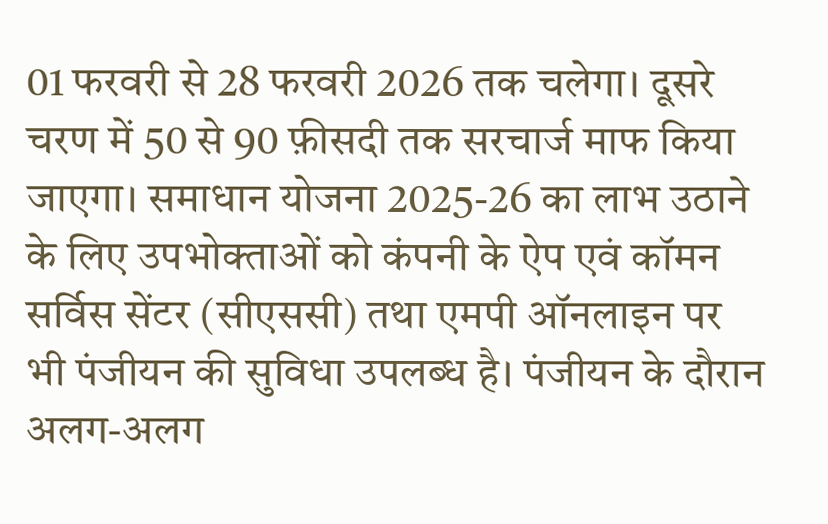01 फरवरी से 28 फरवरी 2026 तक चलेगा। दूसरे चरण में 50 से 90 फ़ीसदी तक सरचार्ज माफ किया जाएगा। समाधान योजना 2025-26 का लाभ उठाने के लिए उपभोक्ताओं को कंपनी के ऐप एवं कॉमन सर्विस सेंटर (सीएससी) तथा एमपी ऑनलाइन पर भी पंजीयन की सुविधा उपलब्‍ध है। पंजीयन के दौरान अलग-अलग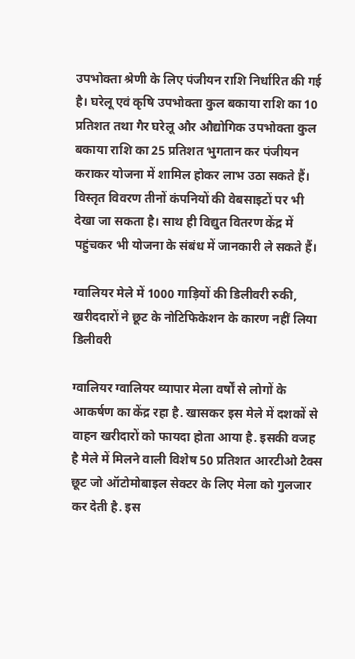उपभोक्ता श्रेणी के लिए पंजीयन राशि निर्धारित की गई है। घरेलू एवं कृषि उपभोक्ता कुल बकाया राशि का 10 प्रतिशत तथा गैर घरेलू और औद्योगिक उपभोक्ता कुल बकाया राशि का 25 प्रतिशत भुगतान कर पंजीयन कराकर योजना में शामिल होकर लाभ उठा सकते हैं। विस्तृत विवरण तीनों कंपनियों की वेबसाइटों पर भी देखा जा सकता है। साथ ही विद्युत वितरण केंद्र में पहुंचकर भी योजना के संबंध में जानकारी ले सकते हैं।

ग्वालियर मेले में 1000 गाड़ियों की डिलीवरी रुकी, खरीददारों ने छूट के नोटिफिकेशन के कारण नहीं लिया डिलीवरी

ग्वालियर ग्वालियर व्यापार मेला वर्षों से लोगों के आकर्षण का केंद्र रहा है. खासकर इस मेले में दशकों से वाहन खरीदारों को फायदा होता आया है. इसकी वजह है मेले में मिलने वाली विशेष 50 प्रतिशत आरटीओ टैक्स छूट जो ऑटोमोबाइल सेक्टर के लिए मेला को गुलजार कर देती है. इस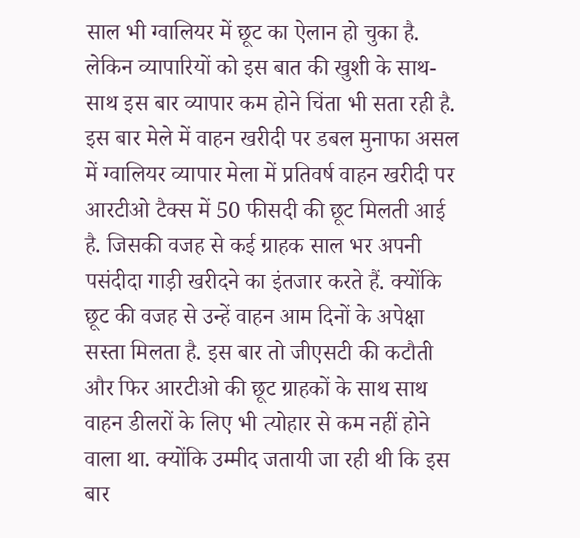साल भी ग्वालियर में छूट का ऐलान हो चुका है. लेकिन व्यापारियों को इस बात की खुशी के साथ-साथ इस बार व्यापार कम होने चिंता भी सता रही है. इस बार मेले में वाहन खरीदी पर डबल मुनाफा असल में ग्वालियर व्यापार मेला में प्रतिवर्ष वाहन खरीदी पर आरटीओ टैक्स में 50 फीसदी की छूट मिलती आई है. जिसकी वजह से कई ग्राहक साल भर अपनी पसंदीदा गाड़ी खरीदने का इंतजार करते हैं. क्योंकि छूट की वजह से उन्हें वाहन आम दिनों के अपेक्षा सस्ता मिलता है. इस बार तो जीएसटी की कटौती और फिर आरटीओ की छूट ग्राहकों के साथ साथ वाहन डीलरों के लिए भी त्योहार से कम नहीं होने वाला था. क्योंकि उम्मीद जतायी जा रही थी कि इस बार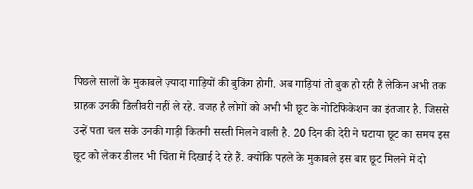पिछले सालों के मुकाबले ज़्यादा गाड़ियों की बुकिंग होगी. अब गाड़ियां तो बुक हो रही हैं लेकिन अभी तक ग्राहक उनकी डिलीवरी नहीं ले रहे. वजह है लोगों को अभी भी छूट के नोटिफिकेशन का इंतजार है. जिससे उन्हें पता चल सके उनकी गाड़ी कितनी सस्ती मिलने वाली है. 20 दिन की देरी ने घटाया छूट का समय इस छूट को लेकर डीलर भी चिंता में दिखाई दे रहे हैं. क्योंकि पहले के मुकाबले इस बार छूट मिलने में दो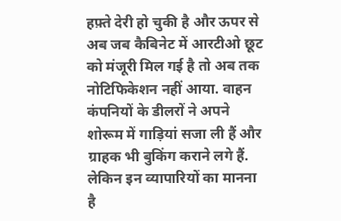हफ़्ते देरी हो चुकी है और ऊपर से अब जब कैबिनेट में आरटीओ छूट को मंजूरी मिल गई है तो अब तक नोटिफिकेशन नहीं आया. वाहन कंपनियों के डीलरों ने अपने शोरूम में गाड़ियां सजा ली हैं और ग्राहक भी बुकिंग कराने लगे हैं. लेकिन इन व्यापारियों का मानना है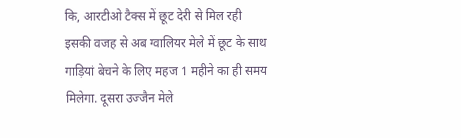कि, आरटीओ टैक्स में छूट देरी से मिल रही इसकी वजह से अब ग्वालियर मेले में छूट के साथ गाड़ियां बेचने के लिए महज 1 महीने का ही समय मिलेगा. दूसरा उज्जैन मेले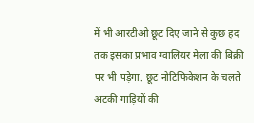में भी आरटीओ छूट दिए जाने से कुछ हद तक इसका प्रभाव ग्वालियर मेला की बिक्री पर भी पड़ेगा. छूट नोटिफिकेशन के चलते अटकी गाड़ियों की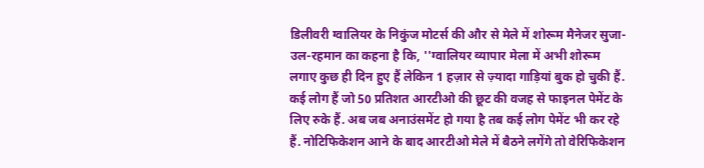डिलीवरी ग्वालियर के निकुंज मोटर्स की और से मेले में शोरूम मैनेजर सुजा-उल-रहमान का कहना है कि, ''ग्वालियर व्यापार मेला में अभी शोरूम लगाए कुछ ही दिन हुए हैं लेकिन 1 हज़ार से ज़्यादा गाड़ियां बुक हो चुकी हैं. कई लोग हैं जो 50 प्रतिशत आरटीओ की छूट की वजह से फाइनल पेमेंट के लिए रुके हैं. अब जब अनाउंसमेंट हो गया है तब कई लोग पेमेंट भी कर रहे हैं. नोटिफिकेशन आने के बाद आरटीओ मेले में बैठने लगेंगे तो वेरिफिकेशन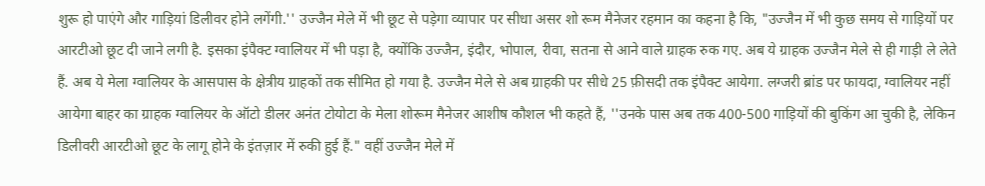शुरू हो पाएंगे और गाड़ियां डिलीवर होने लगेंगी.'' उज्जैन मेले में भी छूट से पड़ेगा व्यापार पर सीधा असर शो रूम मैनेजर रहमान का कहना है कि, "उज्जैन में भी कुछ समय से गाड़ियों पर आरटीओ छूट दी जाने लगी है. इसका इंपैक्ट ग्वालियर में भी पड़ा है, क्योंकि उज्जैन, इंदौर, भोपाल, रीवा, सतना से आने वाले ग्राहक रुक गए. अब ये ग्राहक उज्जैन मेले से ही गाड़ी ले लेते हैं. अब ये मेला ग्वालियर के आसपास के क्षेत्रीय ग्राहकों तक सीमित हो गया है. उज्जैन मेले से अब ग्राहकी पर सीधे 25 फ़ीसदी तक इंपैक्ट आयेगा. लग्जरी ब्रांड पर फायदा, ग्वालियर नहीं आयेगा बाहर का ग्राहक ग्वालियर के ऑटो डीलर अनंत टोयोटा के मेला शोरूम मैनेजर आशीष कौशल भी कहते हैं, ''उनके पास अब तक 400-500 गाड़ियों की बुकिंग आ चुकी है, लेकिन डिलीवरी आरटीओ छूट के लागू होने के इंतज़ार में रुकी हुई हैं." वहीं उज्जैन मेले में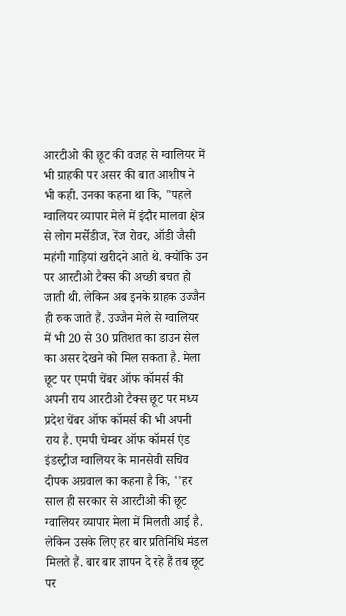आरटीओ की छूट की वजह से ग्वालियर में भी ग्राहकी पर असर की बात आशीष ने भी कही. उनका कहना था कि, "पहले ग्वालियर व्यापार मेले में इंदौर मालवा क्षेत्र से लोग मर्सेडीज, रेंज रोवर, ऑडी जैसी महंगी गाड़ियां खरीदने आते थे. क्योंकि उन पर आरटीओ टैक्स की अच्छी बचत हो जाती थी. लेकिन अब इनके ग्राहक उज्जैन ही रुक जाते हैं. उज्जैन मेले से ग्वालियर में भी 20 से 30 प्रतिशत का डाउन सेल का असर देखने को मिल सकता है. मेला छूट पर एमपी चेंबर ऑफ कॉमर्स की अपनी राय आरटीओ टैक्स छूट पर मध्य प्रदेश चेंबर ऑफ कॉमर्स की भी अपनी राय है. एमपी चेम्बर ऑफ कॉमर्स एंड इंडस्ट्रीज ग्वालियर के मानसेवी सचिव दीपक अग्रवाल का कहना है कि, ''हर साल ही सरकार से आरटीओ की छूट ग्वालियर व्यापार मेला में मिलती आई है. लेकिन उसके लिए हर बार प्रतिनिधि मंडल मिलते हैं. बार बार ज्ञापन दे रहे हैं तब छूट पर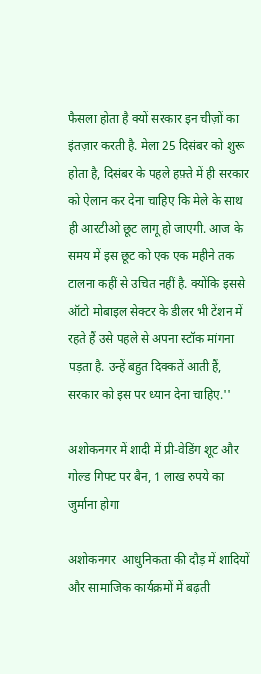फैसला होता है क्यों सरकार इन चीज़ों का इंतज़ार करती है. मेला 25 दिसंबर को शुरू होता है, दिसंबर के पहले हफ़्ते में ही सरकार को ऐलान कर देना चाहिए कि मेले के साथ ही आरटीओ छूट लागू हो जाएगी. आज के समय में इस छूट को एक एक महीने तक टालना कहीं से उचित नहीं है. क्योंकि इससे ऑटो मोबाइल सेक्टर के डीलर भी टेंशन में रहते हैं उसे पहले से अपना स्टॉक मांगना पड़ता है. उन्हें बहुत दिक्कतें आती हैं, सरकार को इस पर ध्यान देना चाहिए.''

अशोकनगर में शादी में प्री-वेडिंग शूट और गोल्ड गिफ्ट पर बैन, 1 लाख रुपये का जुर्माना होगा

अशोकनगर  आधुनिकता की दौड़ में शादियों और सामाजिक कार्यक्रमों में बढ़ती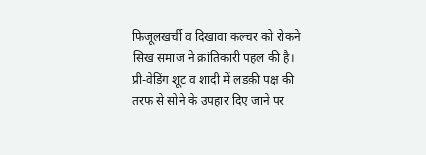फिजूलखर्ची व दिखावा कल्चर को रोकने सिख समाज ने क्रांतिकारी पहल की है। प्री-वेडिंग शूट व शादी में लडक़ी पक्ष की तरफ से सोने के उपहार दिए जाने पर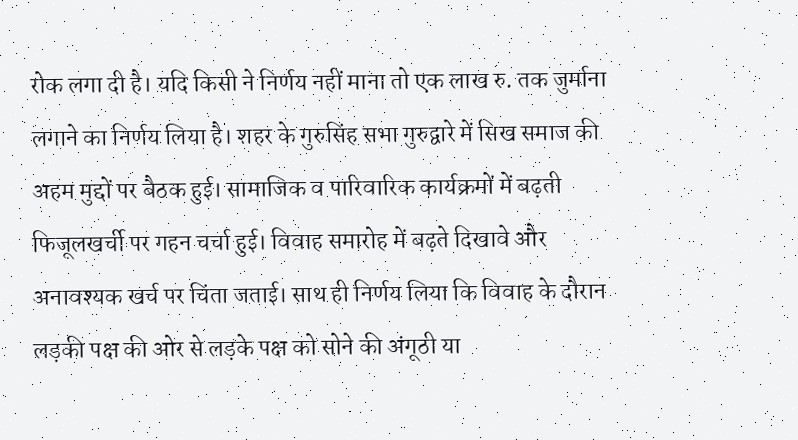रोक लगा दी है। यदि किसी ने निर्णय नहीं माना तो एक लाख रु. तक जुर्माना लगाने का निर्णय लिया है। शहर के गुरुसिंह सभा गुरुद्वारे में सिख समाज की अहम मुद्दों पर बैठक हुई। सामाजिक व पारिवारिक कार्यक्रमों में बढ़ती फिजूलखर्ची पर गहन चर्चा हुई। विवाह समारोह में बढ़ते दिखावे और अनावश्यक खर्च पर चिंता जताई। साथ ही निर्णय लिया कि विवाह के दौरान लड़की पक्ष की ओर से लड़के पक्ष को सोने की अंगूठी या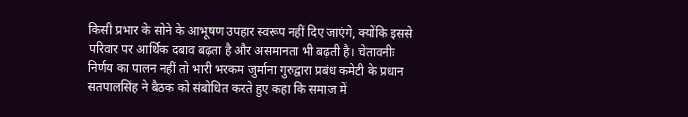किसी प्रभार के सोने के आभूषण उपहार स्वरूप नहीं दिए जाएंगे, क्योंकि इससे परिवार पर आर्थिक दबाव बढ़ता है और असमानता भी बढ़ती है। चेतावनीः निर्णय का पालन नहीं तो भारी भरकम जुर्माना गुरुद्वारा प्रबंध कमेटी के प्रधान सतपालसिंह ने बैठक को संबोधित करते हुए कहा कि समाज में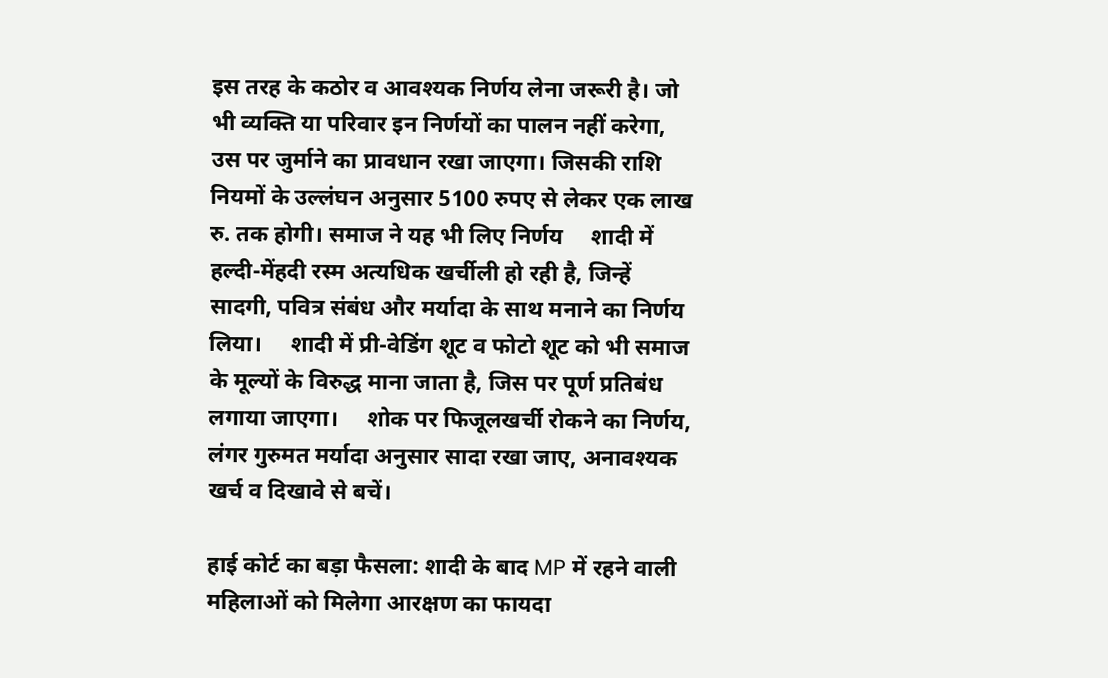इस तरह के कठोर व आवश्यक निर्णय लेना जरूरी है। जो भी व्यक्ति या परिवार इन निर्णयों का पालन नहीं करेगा, उस पर जुर्माने का प्रावधान रखा जाएगा। जिसकी राशि नियमों के उल्लंघन अनुसार 5100 रुपए से लेकर एक लाख रु. तक होगी। समाज ने यह भी लिए निर्णय     शादी में हल्दी-मेंहदी रस्म अत्यधिक खर्चीली हो रही है, जिन्हें सादगी, पवित्र संबंध और मर्यादा के साथ मनाने का निर्णय लिया।     शादी में प्री-वेडिंग शूट व फोटो शूट को भी समाज के मूल्यों के विरुद्ध माना जाता है, जिस पर पूर्ण प्रतिबंध लगाया जाएगा।     शोक पर फिजूलखर्ची रोकने का निर्णय, लंगर गुरुमत मर्यादा अनुसार सादा रखा जाए, अनावश्यक खर्च व दिखावे से बचें।

हाई कोर्ट का बड़ा फैसला: शादी के बाद MP में रहने वाली महिलाओं को मिलेगा आरक्षण का फायदा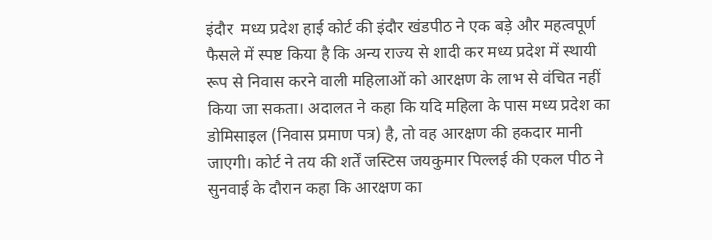इंदौर  मध्य प्रदेश हाई कोर्ट की इंदौर खंडपीठ ने एक बड़े और महत्वपूर्ण फैसले में स्पष्ट किया है कि अन्य राज्य से शादी कर मध्य प्रदेश में स्थायी रूप से निवास करने वाली महिलाओं को आरक्षण के लाभ से वंचित नहीं किया जा सकता। अदालत ने कहा कि यदि महिला के पास मध्य प्रदेश का डोमिसाइल (निवास प्रमाण पत्र) है, तो वह आरक्षण की हकदार मानी जाएगी। कोर्ट ने तय की शर्तें जस्टिस जयकुमार पिल्लई की एकल पीठ ने सुनवाई के दौरान कहा कि आरक्षण का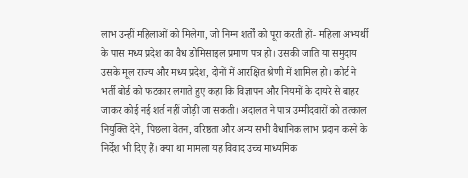लाभ उन्हीं महिलाओं को मिलेगा, जो निम्न शर्तों को पूरा करती हों- महिला अभ्यर्थी के पास मध्य प्रदेश का वैध डोमिसाइल प्रमाण पत्र हो। उसकी जाति या समुदाय उसके मूल राज्य और मध्य प्रदेश, दोनों में आरक्षित श्रेणी में शामिल हो। कोर्ट ने भर्ती बोर्ड को फटकार लगाते हुए कहा कि विज्ञापन और नियमों के दायरे से बाहर जाकर कोई नई शर्त नहीं जोड़ी जा सकती। अदालत ने पात्र उम्मीदवारों को तत्काल नियुक्ति देने, पिछला वेतन, वरिष्ठता और अन्य सभी वैधानिक लाभ प्रदान करने के निर्देश भी दिए हैं। क्या था मामला यह विवाद उच्च माध्यमिक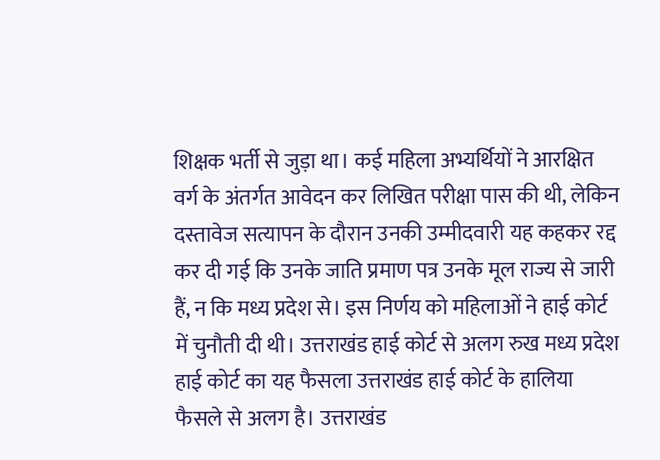शिक्षक भर्ती से जुड़ा था। कई महिला अभ्यर्थियों ने आरक्षित वर्ग के अंतर्गत आवेदन कर लिखित परीक्षा पास की थी, लेकिन दस्तावेज सत्यापन के दौरान उनकी उम्मीदवारी यह कहकर रद्द कर दी गई कि उनके जाति प्रमाण पत्र उनके मूल राज्य से जारी हैं, न कि मध्य प्रदेश से। इस निर्णय को महिलाओं ने हाई कोर्ट में चुनौती दी थी। उत्तराखंड हाई कोर्ट से अलग रुख मध्य प्रदेश हाई कोर्ट का यह फैसला उत्तराखंड हाई कोर्ट के हालिया फैसले से अलग है। उत्तराखंड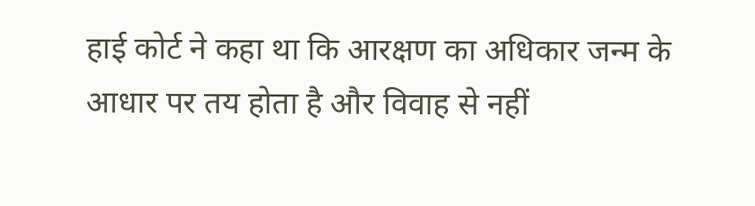हाई कोर्ट ने कहा था कि आरक्षण का अधिकार जन्म के आधार पर तय होता है और विवाह से नहीं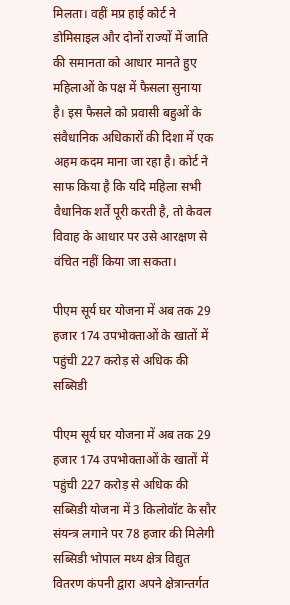मिलता। वहीं मप्र हाई कोर्ट ने डोमिसाइल और दोनों राज्यों में जाति की समानता को आधार मानते हुए महिलाओं के पक्ष में फैसला सुनाया है। इस फैसले को प्रवासी बहुओं के संवैधानिक अधिकारों की दिशा में एक अहम कदम माना जा रहा है। कोर्ट ने साफ किया है कि यदि महिला सभी वैधानिक शर्तें पूरी करती है, तो केवल विवाह के आधार पर उसे आरक्षण से वंचित नहीं किया जा सकता।

पीएम सूर्य घर योजना में अब तक 29 हजार 174 उपभोक्ताओं के खातों में पहुंची 227 करोड़ से अधिक की सब्सिडी

पीएम सूर्य घर योजना में अब तक 29 हजार 174 उपभोक्ताओं के खातों में पहुंची 227 करोड़ से अधिक की सब्सिडी योजना में 3 किलोवॉट के सौर संयन्त्र लगाने पर 78 हजार की मिलेगी सब्सिडी भोपाल मध्य क्षेत्र विद्युत वितरण कंपनी द्वारा अपने क्षेत्रान्तर्गत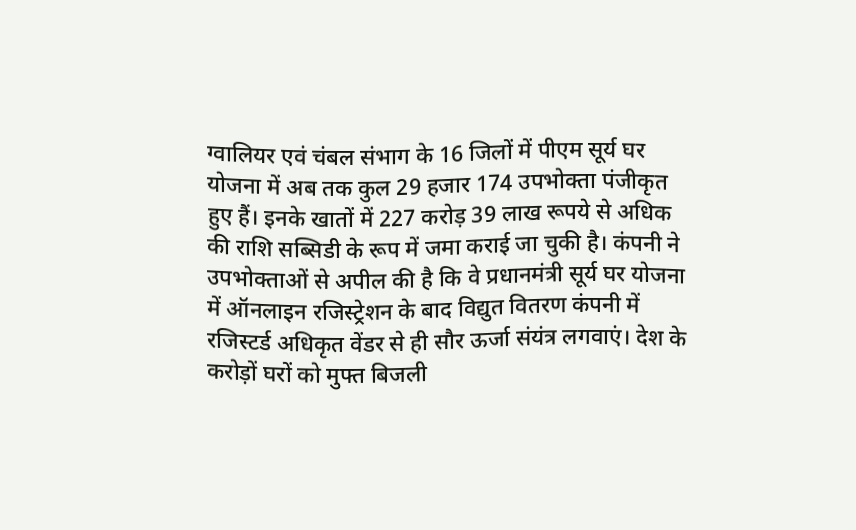ग्वालियर एवं चंबल संभाग के 16 जिलों में पीएम सूर्य घर योजना में अब तक कुल 29 हजार 174 उपभोक्ता पंजीकृत हुए हैं। इनके खातों में 227 करोड़ 39 लाख रूपये से अधिक की राशि सब्सिडी के रूप में जमा कराई जा चुकी है। कंपनी ने उपभोक्ताओं से अपील की है कि वे प्रधानमंत्री सूर्य घर योजना में ऑनलाइन रजिस्ट्रेशन के बाद विद्युत वितरण कंपनी में रजिस्टर्ड अधिकृत वेंडर से ही सौर ऊर्जा संयंत्र लगवाएं। देश के करोड़ों घरों को मुफ्त बिजली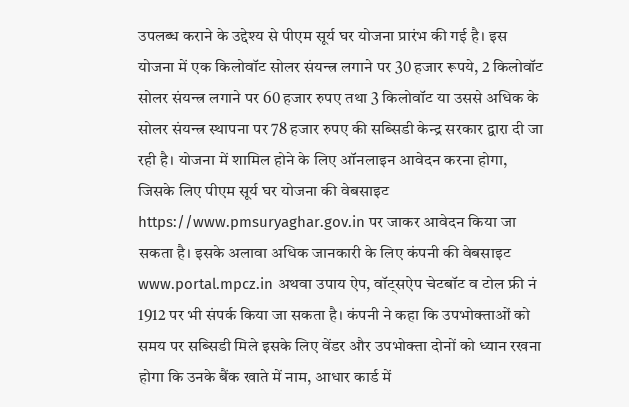उपलब्ध कराने के उद्देश्य से पीएम सूर्य घर योजना प्रारंभ की गई है। इस योजना में एक किलोवॉट सोलर संयन्त्र लगाने पर 30 हजार रूपये, 2 किलोवॉट सोलर संयन्त्र लगाने पर 60 हजार रुपए तथा 3 किलोवॉट या उससे अधिक के सोलर संयन्त्र स्थापना पर 78 हजार रुपए की सब्सिडी केन्द्र सरकार द्वारा दी जा रही है। योजना में शामिल होने के लिए ऑनलाइन आवेदन करना होगा, जिसके लिए पीएम सूर्य घर योजना की वेबसाइट https://www.pmsuryaghar.gov.in पर जाकर आवेदन किया जा सकता है। इसके अलावा अधिक जानकारी के लिए कंपनी की वेबसाइट www.portal.mpcz.in अथवा उपाय ऐप, वॉट्सऐप चेटबॉट व टोल फ्री नं 1912 पर भी संपर्क किया जा सकता है। कंपनी ने कहा कि उपभोक्ताओं को समय पर सब्सिडी मिले इसके लिए वेंडर और उपभोक्ता दोनों को ध्यान रखना होगा कि उनके बैंक खाते में नाम, आधार कार्ड में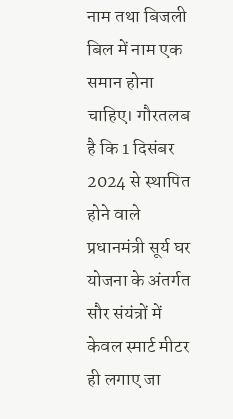नाम तथा बिजली बिल में नाम एक समान होना चाहिए। गौरतलब है कि 1 दिसंबर 2024 से स्थापित होने वाले प्रधानमंत्री सूर्य घर योजना के अंतर्गत सौर संयंत्रों में केवल स्मार्ट मीटर ही लगाए जा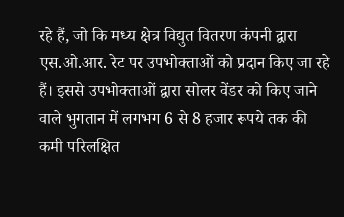रहे हैं, जो कि मध्य क्षेत्र विद्युत वितरण कंपनी द्वारा एस.ओ.आर. रेट पर उपभोक्ताओं को प्रदान किए जा रहे हैं। इससे उपभोक्ताओं द्वारा सोलर वेंडर को किए जाने वाले भुगतान में लगभग 6 से 8 हजार रूपये तक की कमी परिलक्षित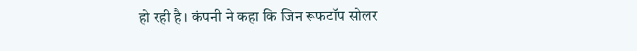हो रही है। कंपनी ने कहा कि जिन रूफटॉप सोलर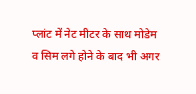प्लांट में नेट मीटर के साथ मोडेम व सिम लगे होने के बाद भी अगर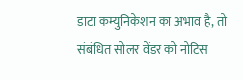डाटा कम्युनिकेशन का अभाव है, तो संबंधित सोलर वेंडर को नोटिस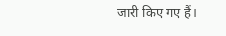जारी किए गए हैं।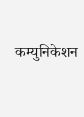कम्युनिकेशन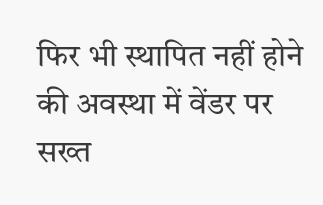फिर भी स्थापित नहीं होने की अवस्था में वेंडर पर सख्त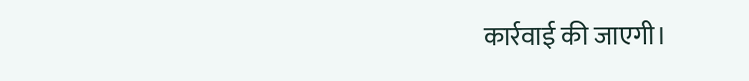कार्रवाई की जाएगी।